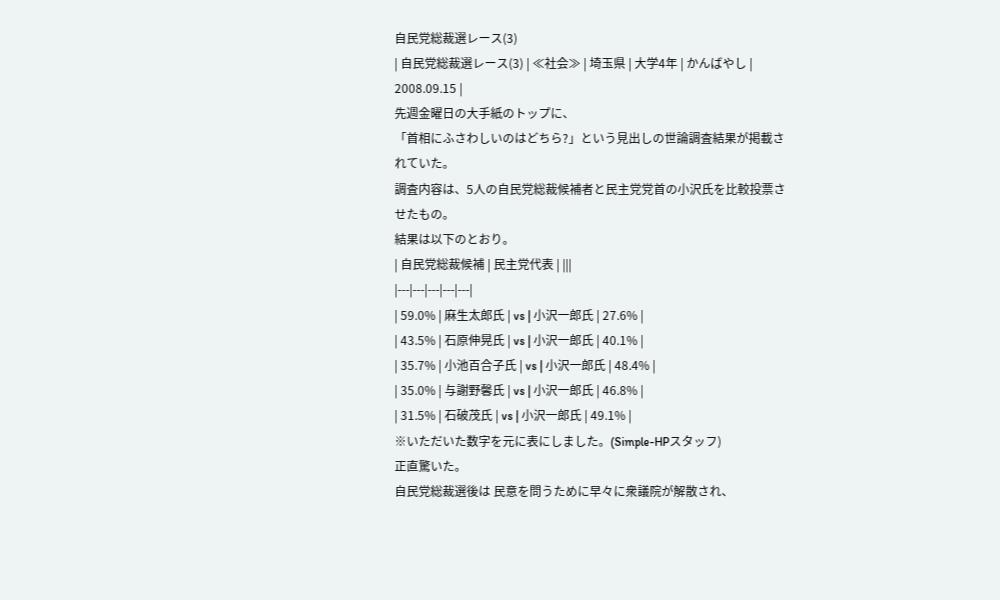自民党総裁選レース(3)
| 自民党総裁選レース(3) | ≪社会≫ | 埼玉県 | 大学4年 | かんばやし | 2008.09.15 |
先週金曜日の大手紙のトップに、
「首相にふさわしいのはどちら?」という見出しの世論調査結果が掲載されていた。
調査内容は、5人の自民党総裁候補者と民主党党首の小沢氏を比較投票させたもの。
結果は以下のとおり。
| 自民党総裁候補 | 民主党代表 | |||
|---|---|---|---|---|
| 59.0% | 麻生太郎氏 | vs | 小沢一郎氏 | 27.6% |
| 43.5% | 石原伸晃氏 | vs | 小沢一郎氏 | 40.1% |
| 35.7% | 小池百合子氏 | vs | 小沢一郎氏 | 48.4% |
| 35.0% | 与謝野馨氏 | vs | 小沢一郎氏 | 46.8% |
| 31.5% | 石破茂氏 | vs | 小沢一郎氏 | 49.1% |
※いただいた数字を元に表にしました。(Simple-HPスタッフ)
正直驚いた。
自民党総裁選後は 民意を問うために早々に衆議院が解散され、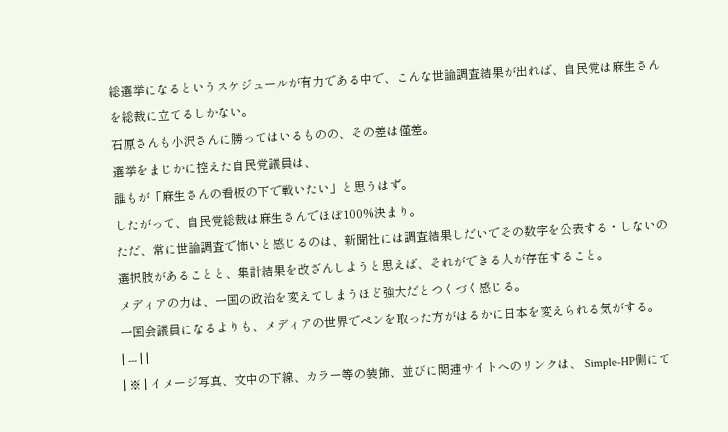総選挙になるというスケジュールが有力である中で、こんな世論調査結果が出れば、自民党は麻生さんを総裁に立てるしかない。
石原さんも小沢さんに勝ってはいるものの、その差は僅差。
選挙をまじかに控えた自民党議員は、
誰もが「麻生さんの看板の下で戦いたい」と思うはず。
したがって、自民党総裁は麻生さんでほぼ100%決まり。
ただ、常に世論調査で怖いと感じるのは、新聞社には調査結果しだいでその数字を公表する・しないの選択肢があることと、集計結果を改ざんしようと思えば、それができる人が存在すること。
メディアの力は、一国の政治を変えてしまうほど強大だとつくづく感じる。
一国会議員になるよりも、メディアの世界でペンを取った方がはるかに日本を変えられる気がする。
| --- | |
| ※ | イメージ写真、文中の下線、カラー等の装飾、並びに関連サイトへのリンクは、 Simple-HP側にて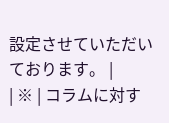設定させていただいております。 |
| ※ | コラムに対す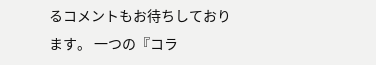るコメントもお待ちしております。 一つの『コラ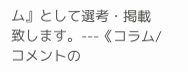ム』として選考・掲載 致します。---《コラム/コメントの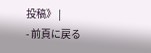投稿》 |
- 前頁に戻る